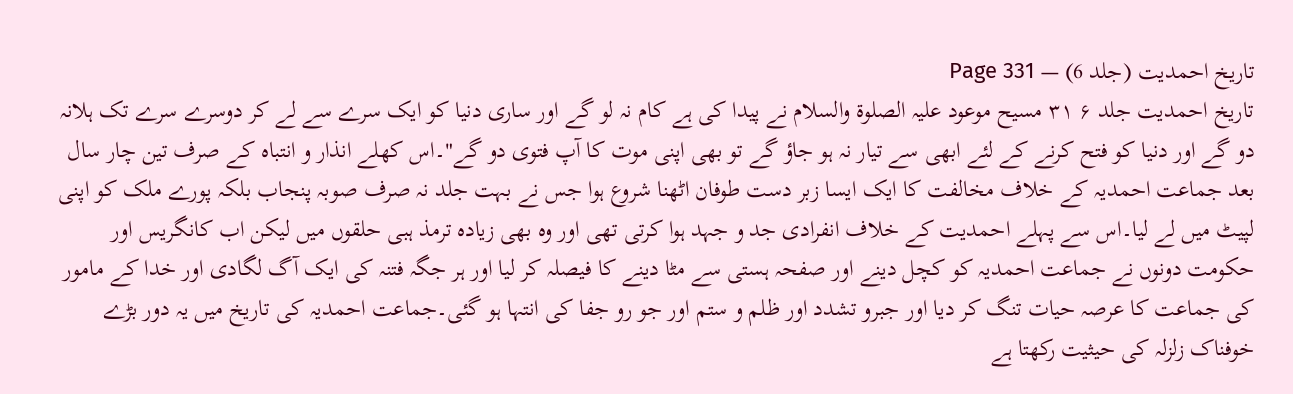تاریخ احمدیت (جلد 6) — Page 331
تاریخ احمدیت جلد ۶ ٣١ مسیح موعود علیہ الصلوۃ والسلام نے پیدا کی ہے کام نہ لو گے اور ساری دنیا کو ایک سرے سے لے کر دوسرے سرے تک ہلانہ دو گے اور دنیا کو فتح کرنے کے لئے ابھی سے تیار نہ ہو جاؤ گے تو بھی اپنی موت کا آپ فتوی دو گے"۔اس کھلے انذار و انتباہ کے صرف تین چار سال بعد جماعت احمدیہ کے خلاف مخالفت کا ایک ایسا زبر دست طوفان اٹھنا شروع ہوا جس نے بہت جلد نہ صرف صوبہ پنجاب بلکہ پورے ملک کو اپنی لپیٹ میں لے لیا۔اس سے پہلے احمدیت کے خلاف انفرادی جد و جہد ہوا کرتی تھی اور وہ بھی زیادہ ترمذ ہبی حلقوں میں لیکن اب کانگریس اور حکومت دونوں نے جماعت احمدیہ کو کچل دینے اور صفحہ ہستی سے مٹا دینے کا فیصلہ کر لیا اور ہر جگہ فتنہ کی ایک آگ لگادی اور خدا کے مامور کی جماعت کا عرصہ حیات تنگ کر دیا اور جبرو تشدد اور ظلم و ستم اور جو رو جفا کی انتہا ہو گئی۔جماعت احمدیہ کی تاریخ میں یہ دور بڑے خوفناک زلزلہ کی حیثیت رکھتا ہے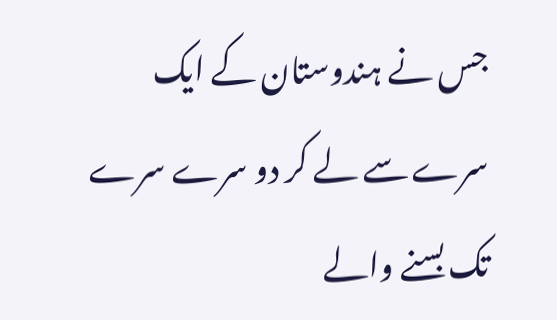جس نے ہندوستان کے ایک سرے سے لے کر دو سرے سرے تک بسنے والے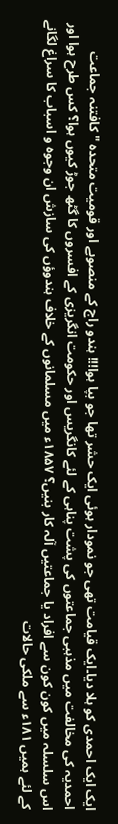ایک ایک احمدی کو ہلا دیا۔ایک قیامت تھی جو نمودار ہوئی ایک حشر تھا جو بپا ہوا!!! ہندو راج کے منصوبے اور قومیت متحدہ " کافتنہ جماعت احمدیہ کی مخالفت میں مذہبی جماعتوں کی پشت پناہی کے لئے کانگریس اور حکومت انگریزی کے افسروں کا گٹھ جوڑ کیوں ہوا؟ کس طرح ہوا اور اس سلسلہ میں کون کون سے افراد یا جماعتیں آلہ کار بنیں؟ ۱۸۵۷ء میں مسلمانوں کے خلاف ہندوؤں کی سازش ان وجوہ و اسباب کا سراغ لگانے کے لئے ہمیں ۱۸۱ء سے ملکی حالات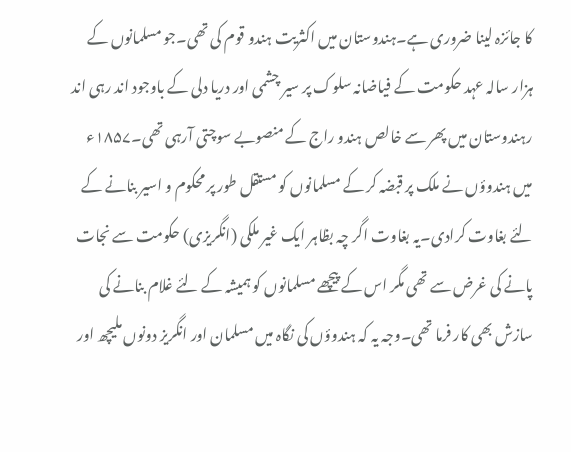کا جائزہ لینا ضروری ہے۔ہندوستان میں اکثریت ہندو قوم کی تھی۔جو مسلمانوں کے ہزار سالہ عہد حکومت کے فیاضانہ سلوک پر سیر چشمی اور دریا دلی کے باوجود اند رہی اند رہندوستان میں پھر سے خالص ہندو راج کے منصوبے سوچتی آرہی تھی۔۱۸۵۷ء میں ہندوؤں نے ملک پر قبضہ کر کے مسلمانوں کو مستقل طور پر محکوم و اسیر بنانے کے لئے بغاوت کرادی۔یہ بغاوت اگر چہ بظاہر ایک غیر ملکی (انگریزی) حکومت سے نجات پانے کی غرض سے تھی مگر اس کے پیچھے مسلمانوں کو ہمیشہ کے لئے غلام بنانے کی سازش بھی کار فرما تھی۔وجہ یہ کہ ہندوؤں کی نگاہ میں مسلمان اور انگریز دونوں ملیچھ اور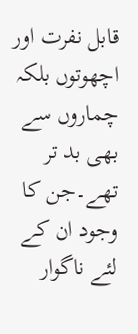قابل نفرت اور اچھوتوں بلکہ چماروں سے بھی بد تر تھے۔جن کا وجود ان کے لئے ناگوار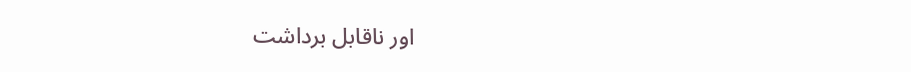اور ناقابل برداشت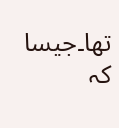تھا۔جیسا کہ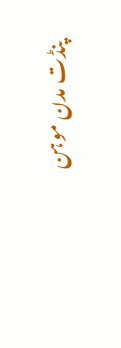پنڈت مدن موہن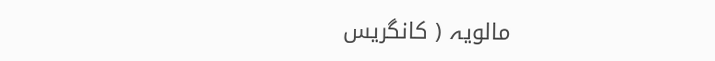مالویہ ( کانگریس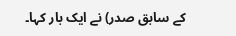کے سابق صدر) نے ایک بار کہا۔